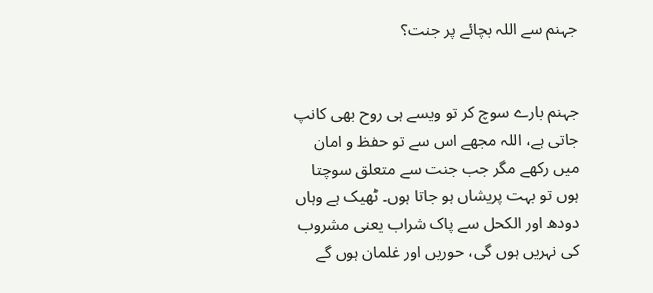جہنم سے اللہ بچائے پر جنت؟


جہنم بارے سوچ کر تو ویسے ہی روح بھی کانپ جاتی ہے، اللہ مجھے اس سے تو حفظ و امان میں رکھے مگر جب جنت سے متعلق سوچتا ہوں تو بہت پریشاں ہو جاتا ہوں۔ ٹھیک ہے وہاں دودھ اور الکحل سے پاک شراب یعنی مشروب کی نہریں ہوں گی، حوریں اور غلمان ہوں گے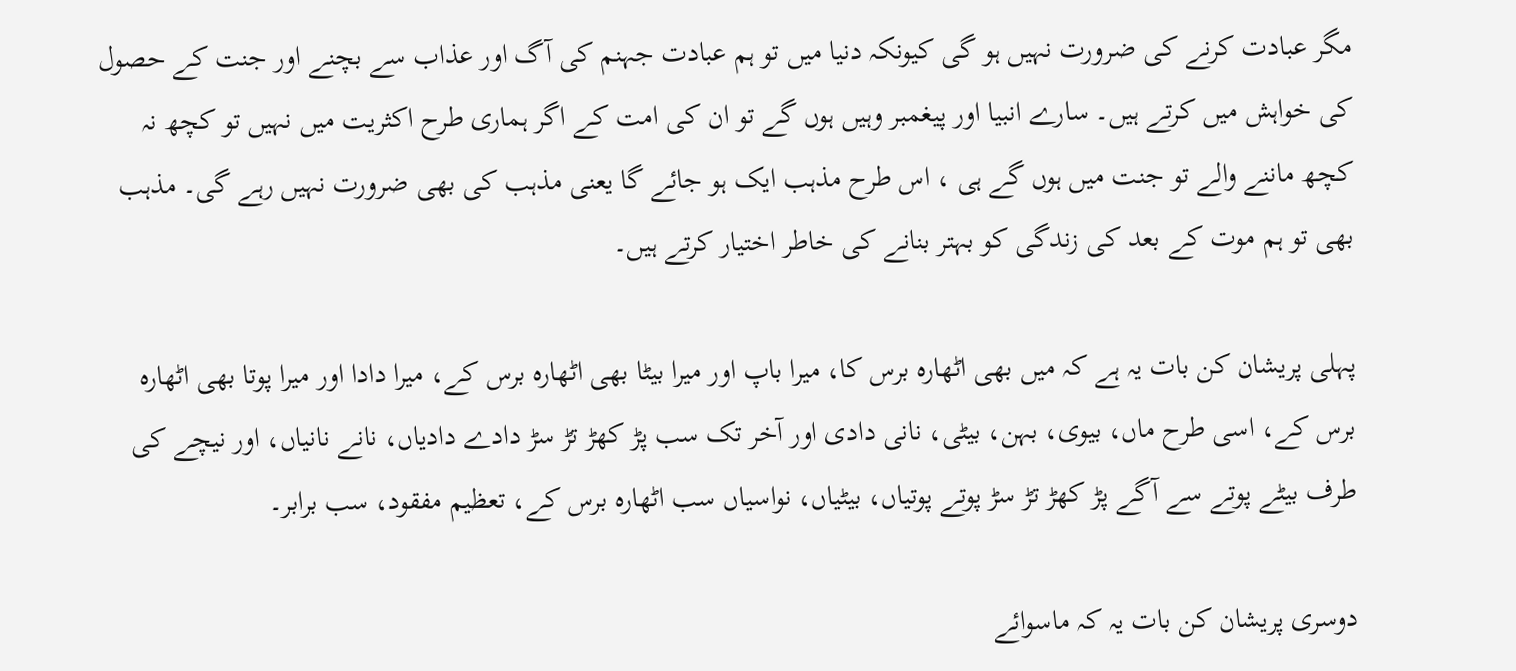مگر عبادت کرنے کی ضرورت نہیں ہو گی کیونکہ دنیا میں تو ہم عبادت جہنم کی آگ اور عذاب سے بچنے اور جنت کے حصول کی خواہش میں کرتے ہیں۔ سارے انبیا اور پیغمبر وہیں ہوں گے تو ان کی امت کے اگر ہماری طرح اکثریت میں نہیں تو کچھ نہ کچھ ماننے والے تو جنت میں ہوں گے ہی ، اس طرح مذہب ایک ہو جائے گا یعنی مذہب کی بھی ضرورت نہیں رہے گی۔ مذہب بھی تو ہم موت کے بعد کی زندگی کو بہتر بنانے کی خاطر اختیار کرتے ہیں۔

پہلی پریشان کن بات یہ ہے کہ میں بھی اٹھارہ برس کا، میرا باپ اور میرا بیٹا بھی اٹھارہ برس کے، میرا دادا اور میرا پوتا بھی اٹھارہ برس کے، اسی طرح ماں، بیوی، بہن، بیٹی، نانی دادی اور آخر تک سب پڑ کھڑ تڑ سڑ دادے دادیاں، نانے نانیاں، اور نیچے کی طرف بیٹے پوتے سے آگے پڑ کھڑ تڑ سڑ پوتے پوتیاں، بیٹیاں، نواسیاں سب اٹھارہ برس کے، تعظیم مفقود، سب برابر۔

دوسری پریشان کن بات یہ کہ ماسوائے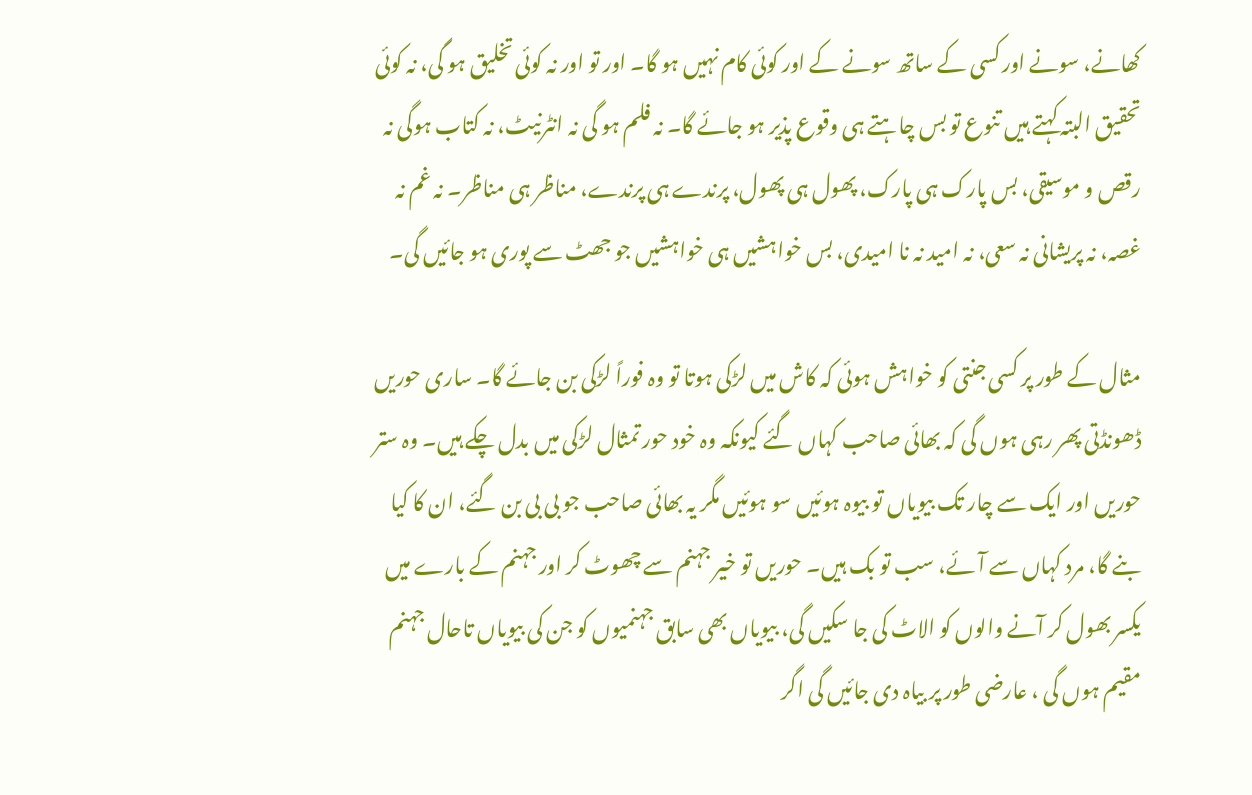کھانے، سونے اور کسی کے ساتھ سونے کے اور کوئی کام نہیں ہو گا۔ اور تو اور نہ کوئی تخلیق ہو گی، نہ کوئی تحقیق البتہ کہتے ہیں تنوع تو بس چاہتے ہی وقوع پذیر ہو جائے گا۔ نہ فلم ہو گی نہ انٹرنیٹ، نہ کتاب ہوگی نہ رقص و موسیقی، بس پارک ہی پارک، پھول ہی پھول، پرندے ہی پرندے، مناظر ہی مناظر۔ نہ غم نہ غصہ، نہ پریشانی نہ سعی، نہ امید نہ نا امیدی، بس خواہشیں ہی خواہشیں جو جھٹ سے پوری ہو جائیں گی۔

مثال کے طور پر کسی جنتی کو خواہش ہوئی کہ کاش میں لڑکی ہوتا تو وہ فوراً لڑکی بن جائے گا۔ ساری حوریں ڈھونڈتی پھر رہی ہوں گی کہ بھائی صاحب کہاں گئے کیونکہ وہ خود حور تمثال لڑکی میں بدل چکے ہیں۔ وہ ستر حوریں اور ایک سے چار تک بیویاں تو بیوہ ہوئیں سو ہوئیں مگر یہ بھائی صاحب جو بی بی بن گئے، ان کا کیا بنے گا، مرد کہاں سے آئے، سب تو بک ہیں۔ حوریں تو خیر جہنم سے چھوٹ کر اور جہنم کے بارے میں یکسر بھول کر آنے والوں کو الاٹ کی جا سکیں گی، بیویاں بھی سابق جہنمیوں کو جن کی بیویاں تاحال جہنم مقیم ہوں گی ، عارضی طور پر بیاہ دی جائیں گی اگر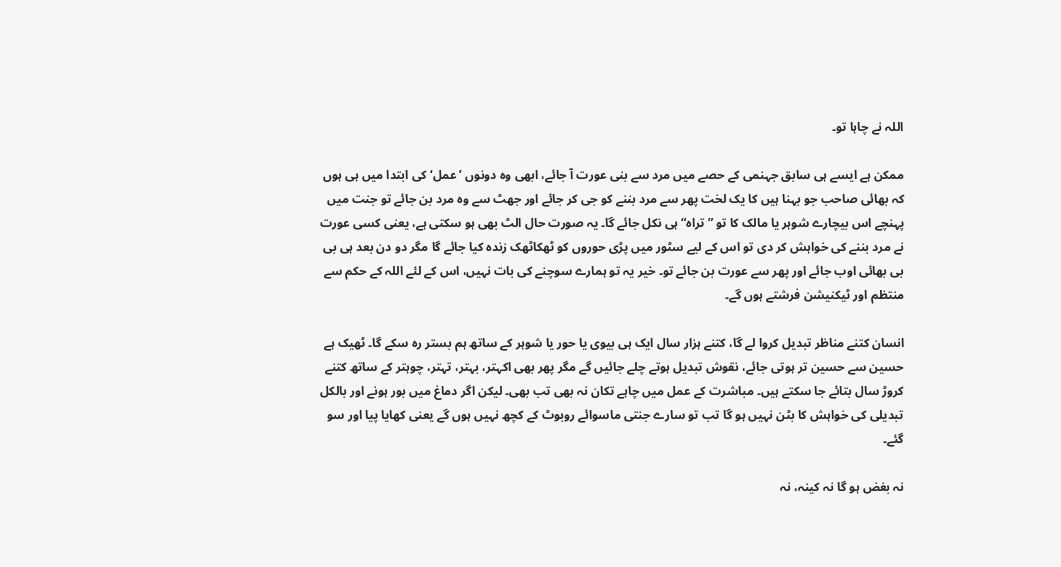اللہ نے چاہا تو۔

ممکن ہے ایسے ہی سابق جہنمی کے حصے میں مرد سے بنی عورت آ جائے، ابھی وہ دونوں ’عمل‘ کی ابتدا میں ہی ہوں کہ بھائی صاحب جو بہنا ہیں کا یک لخت پھر سے مرد بننے کو جی کر جائے اور جھٹ سے وہ مرد بن جائے تو جنت میں پہنچے اس بیچارے شوہر یا مالک کا تو ”تراہ“ ہی نکل جائے گا۔ یہ صورت حال الٹ بھی ہو سکتی ہے، یعنی کسی عورت نے مرد بننے کی خواہش کر دی تو اس کے لیے سٹور میں پڑی حوروں کو ٹھکاٹھک زندہ کیا جائے گا مگر دو دن بعد ہی بی بی بھائی اوب جائے اور پھر سے عورت بن جائے تو۔ خیر یہ تو ہمارے سوچنے کی بات نہیں، اس کے لئے اللہ کے حکم سے منتظم اور ٹیکنیشن فرشتے ہوں گے۔

انسان کتنے مناظر تبدیل کروا لے گا، کتنے ہزار سال ایک ہی بیوی یا حور یا شوہر کے ساتھ ہم بستر رہ سکے گا۔ ٹھیک ہے حسین سے حسین تر ہوتی جائے، نقوش تبدیل ہوتے چلے جائیں گے مگر پھر بھی اکہتر، بہتر، تہتر، چوہتر کے ساتھ کتنے کروڑ سال بتائے جا سکتے ہیں۔ مباشرت کے عمل میں چاہے تکان نہ بھی تب بھی۔ لیکن اگر دماغ میں بور ہونے اور بالکل تبدیلی کی خواہش کا بٹن نہیں ہو گا تب تو سارے جنتی ماسوائے روبوٹ کے کچھ نہیں ہوں گے یعنی کھایا پیا اور سو گئے۔

نہ بغض ہو گا نہ کینہ، نہ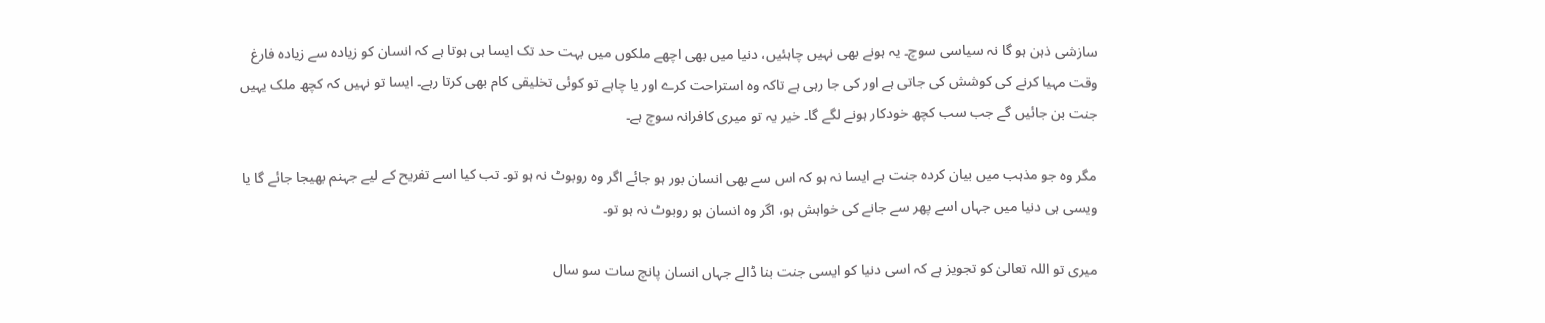سازشی ذہن ہو گا نہ سیاسی سوچ۔ یہ ہونے بھی نہیں چاہئیں، دنیا میں بھی اچھے ملکوں میں بہت حد تک ایسا ہی ہوتا ہے کہ انسان کو زیادہ سے زیادہ فارغ وقت مہیا کرنے کی کوشش کی جاتی ہے اور کی جا رہی ہے تاکہ وہ استراحت کرے اور یا چاہے تو کوئی تخلیقی کام بھی کرتا رہے۔ ایسا تو نہیں کہ کچھ ملک یہیں جنت بن جائیں گے جب سب کچھ خودکار ہونے لگے گا۔ خیر یہ تو میری کافرانہ سوچ ہے۔

مگر وہ جو مذہب میں بیان کردہ جنت ہے ایسا نہ ہو کہ اس سے بھی انسان بور ہو جائے اگر وہ روبوٹ نہ ہو تو۔ تب کیا اسے تفریح کے لیے جہنم بھیجا جائے گا یا ویسی ہی دنیا میں جہاں اسے پھر سے جانے کی خواہش ہو، اگر وہ انسان ہو روبوٹ نہ ہو تو۔

میری تو اللہ تعالیٰ کو تجویز ہے کہ اسی دنیا کو ایسی جنت بنا ڈالے جہاں انسان پانچ سات سو سال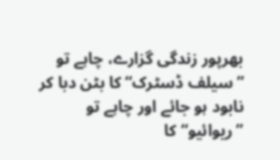بھرپور زندگی گزارے، چاہے تو ”سیلف ڈسٹرک“ کا بٹن دبا کر نابود ہو جائے اور چاہے تو ”ریوائیو“ کا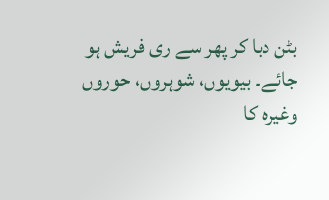بٹن دبا کر پھر سے ری فریش ہو جائے۔ بیویوں، شوہروں، حوروں وغیرہ کا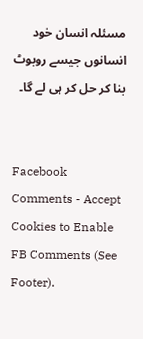مسئلہ انسان خود انسانوں جیسے روبوٹ بنا کر حل کر ہی لے گا۔


Facebook Comments - Accept Cookies to Enable FB Comments (See Footer).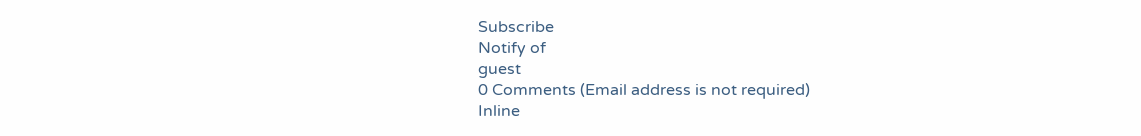Subscribe
Notify of
guest
0 Comments (Email address is not required)
Inline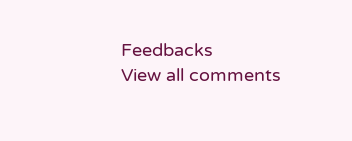Feedbacks
View all comments